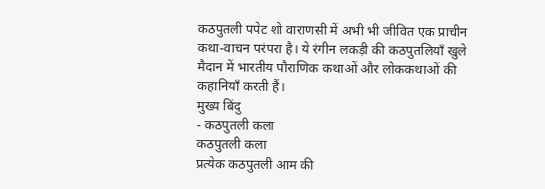कठपुतली पपेट शो वाराणसी में अभी भी जीवित एक प्राचीन कथा-वाचन परंपरा है। ये रंगीन लकड़ी की कठपुतलियाँ खुले मैदान में भारतीय पौराणिक कथाओं और लोककथाओं की कहानियाँ करती हैं।
मुख्य बिंदु
- कठपुतली कला
कठपुतली कला
प्रत्येक कठपुतली आम की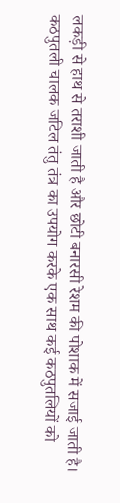लकड़ी से हाथ से तराशी जाती है और छोटी बनारसी रेशम की पोशाक में सजाई जाती है। कठपुतली चालक जटिल तंतु तंत्र का उपयोग करके एक साथ कई कठपुतलियों को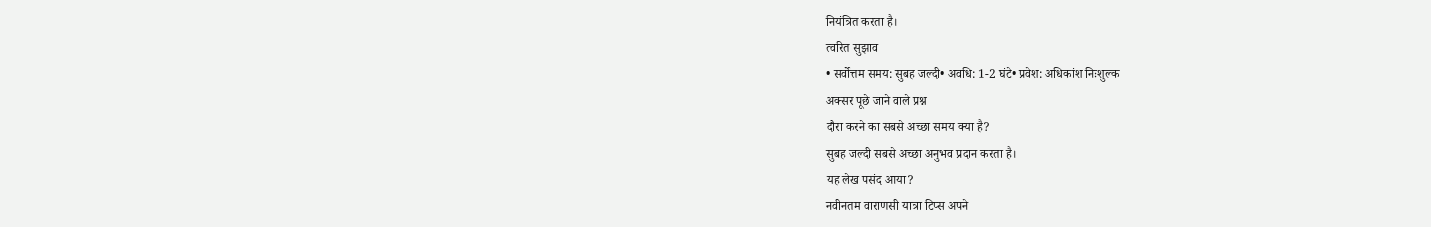नियंत्रित करता है।
त्वरित सुझाव
• सर्वोत्तम समय: सुबह जल्दी• अवधि: 1-2 घंटे• प्रवेश: अधिकांश निःशुल्क
अक्सर पूछे जाने वाले प्रश्न
दौरा करने का सबसे अच्छा समय क्या है?
सुबह जल्दी सबसे अच्छा अनुभव प्रदान करता है।
यह लेख पसंद आया?
नवीनतम वाराणसी यात्रा टिप्स अपने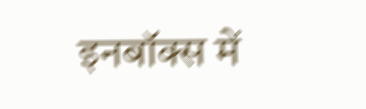इनबॉक्स में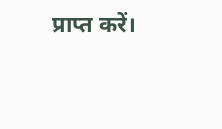प्राप्त करें।